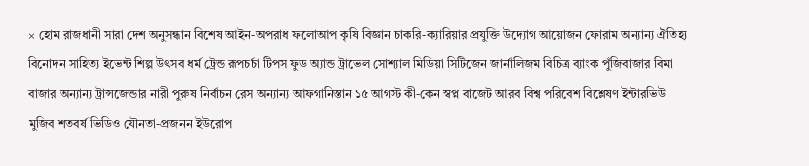× হোম রাজধানী সারা দেশ অনুসন্ধান বিশেষ আইন-অপরাধ ফলোআপ কৃষি বিজ্ঞান চাকরি-ক্যারিয়ার প্রযুক্তি উদ্যোগ আয়োজন ফোরাম অন্যান্য ঐতিহ্য বিনোদন সাহিত্য ইভেন্ট শিল্প উৎসব ধর্ম ট্রেন্ড রূপচর্চা টিপস ফুড অ্যান্ড ট্রাভেল সোশ্যাল মিডিয়া সিটিজেন জার্নালিজম বিচিত্র ব্যাংক পুঁজিবাজার বিমা বাজার অন্যান্য ট্রান্সজেন্ডার নারী পুরুষ নির্বাচন রেস অন্যান্য আফগানিস্তান ১৫ আগস্ট কী-কেন স্বপ্ন বাজেট আরব বিশ্ব পরিবেশ বিশ্লেষণ ইন্টারভিউ মুজিব শতবর্ষ ভিডিও যৌনতা-প্রজনন ইউরোপ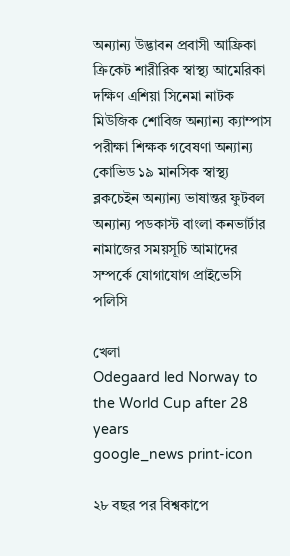অন্যান্য উদ্ভাবন প্রবাসী আফ্রিকা ক্রিকেট শারীরিক স্বাস্থ্য আমেরিকা দক্ষিণ এশিয়া সিনেমা নাটক মিউজিক শোবিজ অন্যান্য ক্যাম্পাস পরীক্ষা শিক্ষক গবেষণা অন্যান্য কোভিড ১৯ মানসিক স্বাস্থ্য ব্লকচেইন অন্যান্য ভাষান্তর ফুটবল অন্যান্য পডকাস্ট বাংলা কনভার্টার নামাজের সময়সূচি আমাদের সম্পর্কে যোগাযোগ প্রাইভেসি পলিসি

খেলা
Odegaard led Norway to the World Cup after 28 years
google_news print-icon

২৮ বছর পর বিশ্বকাপে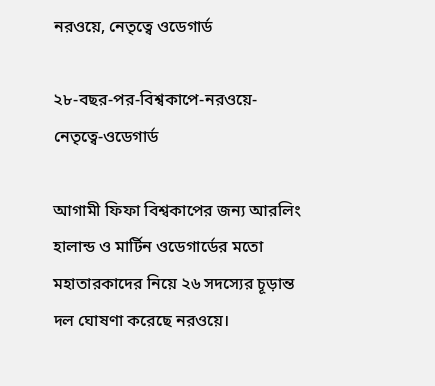নরওয়ে, নেতৃত্বে ওডেগার্ড

২৮-বছর-পর-বিশ্বকাপে-নরওয়ে-নেতৃত্বে-ওডেগার্ড

আগামী ফিফা বিশ্বকাপের জন্য আরলিং হালান্ড ও মার্টিন ওডেগার্ডের মতো মহাতারকাদের নিয়ে ২৬ সদস্যের চূড়ান্ত দল ঘোষণা করেছে নরওয়ে।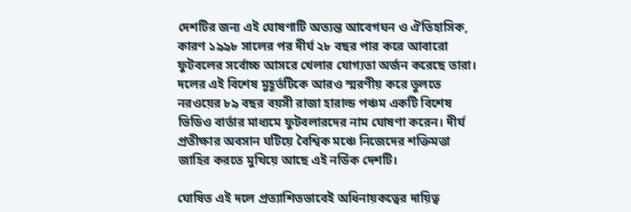দেশটির জন্য এই ঘোষণাটি অত্যন্ত আবেগঘন ও ঐতিহাসিক, কারণ ১৯৯৮ সালের পর দীর্ঘ ২৮ বছর পার করে আবারো ফুটবলের সর্বোচ্চ আসরে খেলার যোগ্যতা অর্জন করেছে তারা। দলের এই বিশেষ মুহূর্তটিকে আরও স্মরণীয় করে তুলতে নরওয়ের ৮৯ বছর বয়সী রাজা হারাল্ড পঞ্চম একটি বিশেষ ভিডিও বার্তার মাধ্যমে ফুটবলারদের নাম ঘোষণা করেন। দীর্ঘ প্রতীক্ষার অবসান ঘটিয়ে বৈশ্বিক মঞ্চে নিজেদের শক্তিমত্তা জাহির করতে মুখিয়ে আছে এই নর্ডিক দেশটি।

ঘোষিত এই দলে প্রত্যাশিতভাবেই অধিনায়কত্বের দায়িত্ব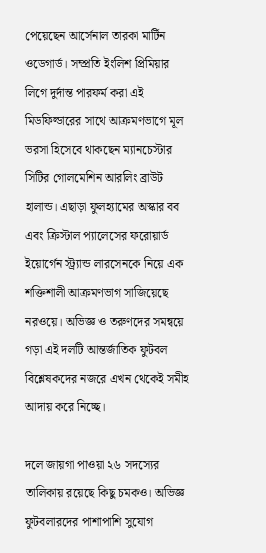পেয়েছেন আর্সেনাল তারকা মার্টিন ওডেগার্ড। সম্প্রতি ইংলিশ প্রিমিয়ার লিগে দুর্দান্ত পারফর্ম করা এই মিডফিল্ডারের সাথে আক্রমণভাগে মূল ভরসা হিসেবে থাকছেন ম্যানচেস্টার সিটির গোলমেশিন আরলিং ব্রাউট হালান্ড। এছাড়া ফুলহ্যামের অস্কার বব এবং ক্রিস্টাল প্যালেসের ফরোয়ার্ড ইয়োর্গেন স্ট্র্যান্ড লারসেনকে নিয়ে এক শক্তিশালী আক্রমণভাগ সাজিয়েছে নরওয়ে। অভিজ্ঞ ও তরুণদের সমন্বয়ে গড়া এই দলটি আন্তর্জাতিক ফুটবল বিশ্লেষকদের নজরে এখন থেকেই সমীহ আদায় করে নিচ্ছে।

দলে জায়গা পাওয়া ২৬ সদস্যের তালিকায় রয়েছে কিছু চমকও। অভিজ্ঞ ফুটবলারদের পাশাপাশি সুযোগ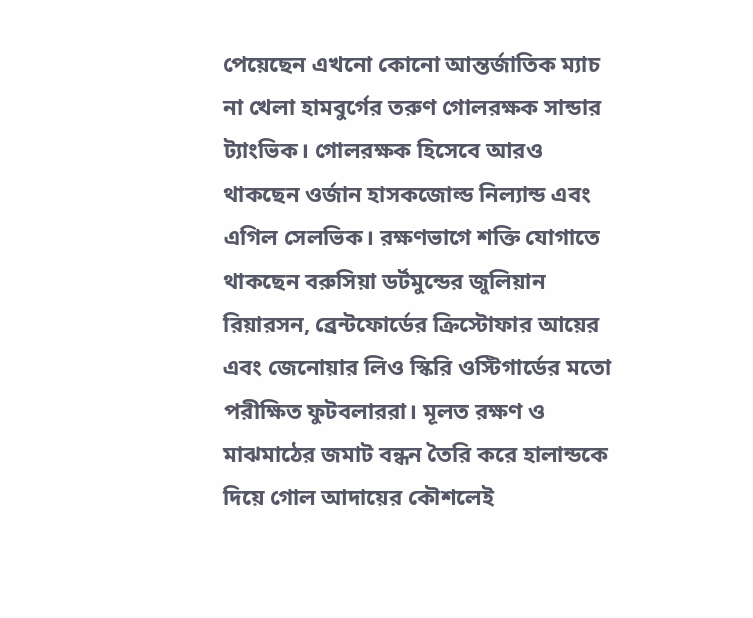পেয়েছেন এখনো কোনো আন্তর্জাতিক ম্যাচ না খেলা হামবুর্গের তরুণ গোলরক্ষক সান্ডার ট্যাংভিক। গোলরক্ষক হিসেবে আরও থাকছেন ওর্জান হাসকজোল্ড নিল্যান্ড এবং এগিল সেলভিক। রক্ষণভাগে শক্তি যোগাতে থাকছেন বরুসিয়া ডর্টমুন্ডের জুলিয়ান রিয়ারসন, ব্রেন্টফোর্ডের ক্রিস্টোফার আয়ের এবং জেনোয়ার লিও স্কিরি ওস্টিগার্ডের মতো পরীক্ষিত ফুটবলাররা। মূলত রক্ষণ ও মাঝমাঠের জমাট বন্ধন তৈরি করে হালান্ডকে দিয়ে গোল আদায়ের কৌশলেই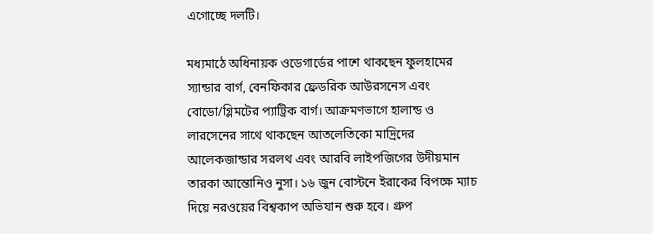এগোচ্ছে দলটি।

মধ্যমাঠে অধিনায়ক ওডেগার্ডের পাশে থাকছেন ফুলহামের স্যান্ডার বার্গ, বেনফিকার ফ্রেডরিক আউরসনেস এবং বোডো/গ্লিমটের প্যাট্রিক বার্গ। আক্রমণভাগে হালান্ড ও লারসেনের সাথে থাকছেন আতলেতিকো মাদ্রিদের আলেকজান্ডার সরলথ এবং আরবি লাইপজিগের উদীয়মান তারকা আন্তোনিও নুসা। ১৬ জুন বোস্টনে ইরাকের বিপক্ষে ম্যাচ দিয়ে নরওয়ের বিশ্বকাপ অভিযান শুরু হবে। গ্রুপ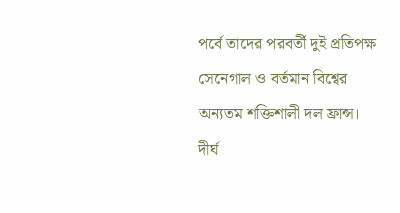পর্বে তাদের পরবর্তী দুই প্রতিপক্ষ সেনেগাল ও বর্তমান বিশ্বের অন্যতম শক্তিশালী দল ফ্রান্স। দীর্ঘ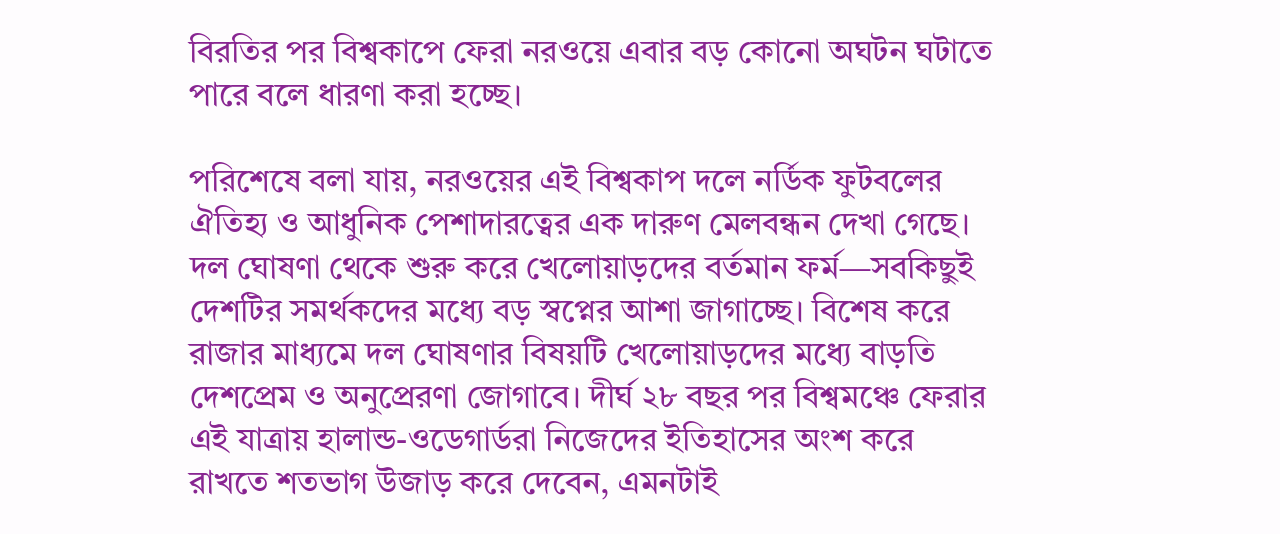বিরতির পর বিশ্বকাপে ফেরা নরওয়ে এবার বড় কোনো অঘটন ঘটাতে পারে বলে ধারণা করা হচ্ছে।

পরিশেষে বলা যায়, নরওয়ের এই বিশ্বকাপ দলে নর্ডিক ফুটবলের ঐতিহ্য ও আধুনিক পেশাদারত্বের এক দারুণ মেলবন্ধন দেখা গেছে। দল ঘোষণা থেকে শুরু করে খেলোয়াড়দের বর্তমান ফর্ম—সবকিছুই দেশটির সমর্থকদের মধ্যে বড় স্বপ্নের আশা জাগাচ্ছে। বিশেষ করে রাজার মাধ্যমে দল ঘোষণার বিষয়টি খেলোয়াড়দের মধ্যে বাড়তি দেশপ্রেম ও অনুপ্রেরণা জোগাবে। দীর্ঘ ২৮ বছর পর বিশ্বমঞ্চে ফেরার এই যাত্রায় হালান্ড-ওডেগার্ডরা নিজেদের ইতিহাসের অংশ করে রাখতে শতভাগ উজাড় করে দেবেন, এমনটাই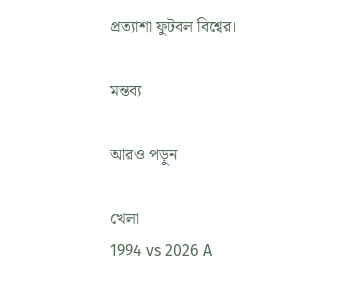প্রত্যাশা ফুটবল বিশ্বের।

মন্তব্য

আরও পড়ুন

খেলা
1994 vs 2026 A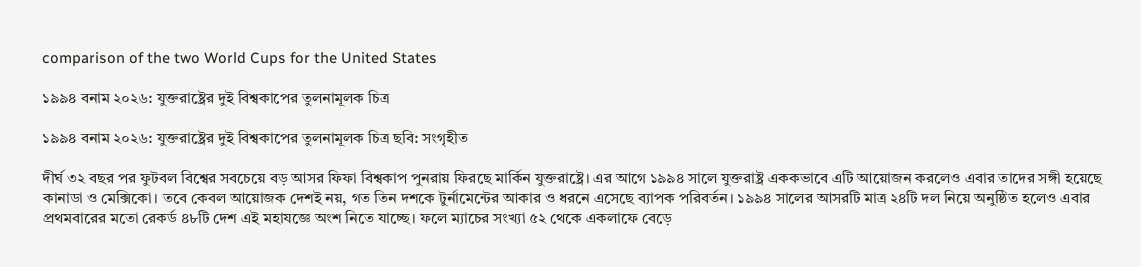comparison of the two World Cups for the United States

১৯৯৪ বনাম ২০২৬: যুক্তরাষ্ট্রের দুই বিশ্বকাপের তুলনামূলক চিত্র

১৯৯৪ বনাম ২০২৬: যুক্তরাষ্ট্রের দুই বিশ্বকাপের তুলনামূলক চিত্র ছবি: সংগৃহীত

দীর্ঘ ৩২ বছর পর ফুটবল বিশ্বের সবচেয়ে বড় আসর ফিফা বিশ্বকাপ পুনরায় ফিরছে মার্কিন যুক্তরাষ্ট্রে। এর আগে ১৯৯৪ সালে যুক্তরাষ্ট্র এককভাবে এটি আয়োজন করলেও এবার তাদের সঙ্গী হয়েছে কানাডা ও মেক্সিকো। তবে কেবল আয়োজক দেশই নয়, গত তিন দশকে টুর্নামেন্টের আকার ও ধরনে এসেছে ব্যাপক পরিবর্তন। ১৯৯৪ সালের আসরটি মাত্র ২৪টি দল নিয়ে অনুষ্ঠিত হলেও এবার প্রথমবারের মতো রেকর্ড ৪৮টি দেশ এই মহাযজ্ঞে অংশ নিতে যাচ্ছে। ফলে ম্যাচের সংখ্যা ৫২ থেকে একলাফে বেড়ে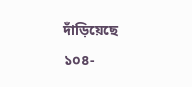দাঁড়িয়েছে ১০৪-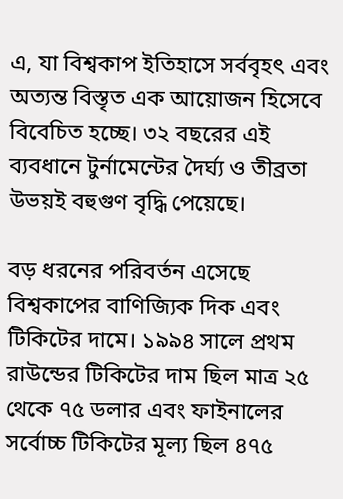এ, যা বিশ্বকাপ ইতিহাসে সর্ববৃহৎ এবং অত্যন্ত বিস্তৃত এক আয়োজন হিসেবে বিবেচিত হচ্ছে। ৩২ বছরের এই ব্যবধানে টুর্নামেন্টের দৈর্ঘ্য ও তীব্রতা উভয়ই বহুগুণ বৃদ্ধি পেয়েছে।

বড় ধরনের পরিবর্তন এসেছে বিশ্বকাপের বাণিজ্যিক দিক এবং টিকিটের দামে। ১৯৯৪ সালে প্রথম রাউন্ডের টিকিটের দাম ছিল মাত্র ২৫ থেকে ৭৫ ডলার এবং ফাইনালের সর্বোচ্চ টিকিটের মূল্য ছিল ৪৭৫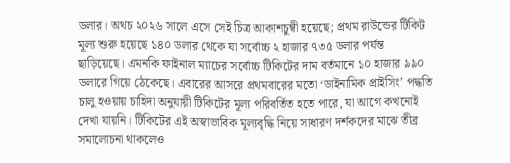ডলার। অথচ ২০২৬ সালে এসে সেই চিত্র আকাশচুম্বী হয়েছে; প্রথম রাউন্ডের টিকিট মূল্য শুরু হয়েছে ১৪০ ডলার থেকে যা সর্বোচ্চ ২ হাজার ৭৩৫ ডলার পর্যন্ত ছাড়িয়েছে। এমনকি ফাইনাল ম্যাচের সর্বোচ্চ টিকিটের দাম বর্তমানে ১০ হাজার ৯৯০ ডলারে গিয়ে ঠেকেছে। এবারের আসরে প্রথমবারের মতো ‘ডাইনামিক প্রাইসিং’ পদ্ধতি চালু হওয়ায় চাহিদা অনুযায়ী টিকিটের মূল্য পরিবর্তিত হতে পারে, যা আগে কখনোই দেখা যায়নি। টিকিটের এই অস্বাভাবিক মূল্যবৃদ্ধি নিয়ে সাধারণ দর্শকদের মাঝে তীব্র সমালোচনা থাকলেও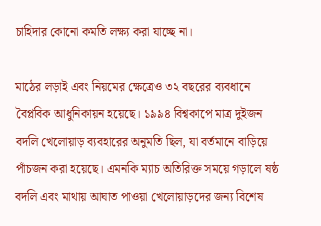চাহিদার কোনো কমতি লক্ষ্য করা যাচ্ছে না।

মাঠের লড়াই এবং নিয়মের ক্ষেত্রেও ৩২ বছরের ব্যবধানে বৈপ্লবিক আধুনিকায়ন হয়েছে। ১৯৯৪ বিশ্বকাপে মাত্র দুইজন বদলি খেলোয়াড় ব্যবহারের অনুমতি ছিল, যা বর্তমানে বাড়িয়ে পাঁচজন করা হয়েছে। এমনকি ম্যাচ অতিরিক্ত সময়ে গড়ালে ষষ্ঠ বদলি এবং মাথায় আঘাত পাওয়া খেলোয়াড়দের জন্য বিশেষ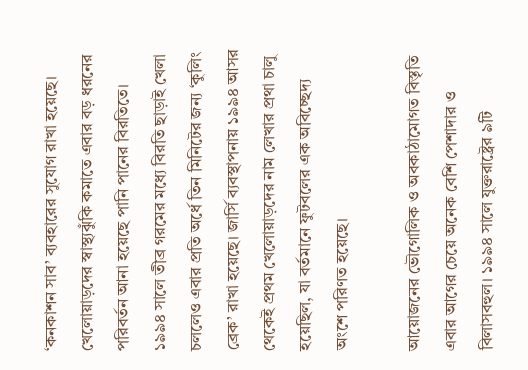‘কনকাশন সাব’ ব্যবহারের সুযোগ রাখা হয়েছে। খেলোয়াড়দের স্বাস্থ্যঝুঁকি কমাতে এবার বড় ধরনের পরিবর্তন আনা হয়েছে পানি পানের বিরতিতে। ১৯৯৪ সালে তীব্র গরমের মধ্যে বিরতি ছাড়াই খেলা চললেও এবার প্রতি অর্ধে তিন মিনিটের জন্য ‘কুলিং ব্রেক’ রাখা হয়েছে। জার্সি ব্যবস্থাপনায় ১৯৯৪ আসর থেকেই প্রথম খেলোয়াড়দের নাম লেখার প্রথা চালু হয়েছিল, যা বর্তমানে ফুটবলের এক অবিচ্ছেদ্য অংশে পরিণত হয়েছে।

আয়োজনের ভৌগোলিক ও অবকাঠামোগত বিস্তৃতি এবার আগের চেয়ে অনেক বেশি পেশাদার ও বিলাসবহুল। ১৯৯৪ সালে যুক্তরাষ্ট্রের ৯টি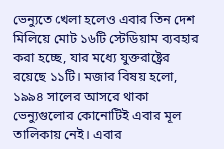ভেন্যুতে খেলা হলেও এবার তিন দেশ মিলিয়ে মোট ১৬টি স্টেডিয়াম ব্যবহার করা হচ্ছে, যার মধ্যে যুক্তরাষ্ট্রের রয়েছে ১১টি। মজার বিষয় হলো, ১৯৯৪ সালের আসরে থাকা ভেন্যুগুলোর কোনোটিই এবার মূল তালিকায় নেই। এবার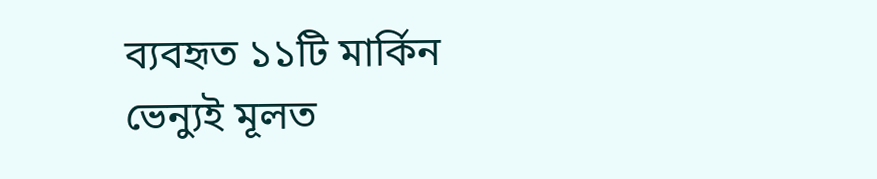ব্যবহৃত ১১টি মার্কিন ভেন্যুই মূলত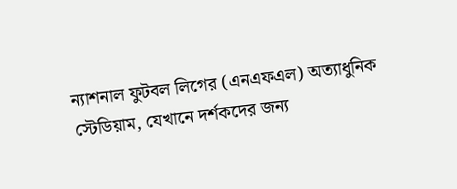ন্যাশনাল ফুটবল লিগের (এনএফএল) অত্যাধুনিক স্টেডিয়াম, যেখানে দর্শকদের জন্য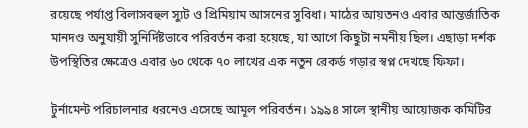রয়েছে পর্যাপ্ত বিলাসবহুল স্যুট ও প্রিমিয়াম আসনের সুবিধা। মাঠের আয়তনও এবার আন্তর্জাতিক মানদণ্ড অনুযায়ী সুনির্দিষ্টভাবে পরিবর্তন করা হয়েছে, যা আগে কিছুটা নমনীয় ছিল। এছাড়া দর্শক উপস্থিতির ক্ষেত্রেও এবার ৬০ থেকে ৭০ লাখের এক নতুন রেকর্ড গড়ার স্বপ্ন দেখছে ফিফা।

টুর্নামেন্ট পরিচালনার ধরনেও এসেছে আমূল পরিবর্তন। ১৯৯৪ সালে স্থানীয় আয়োজক কমিটির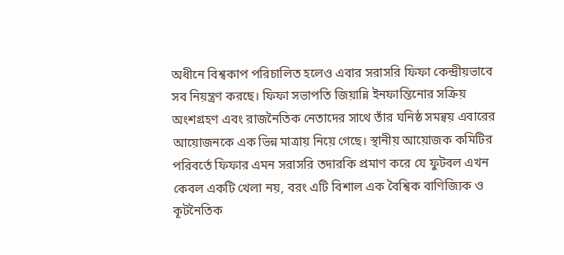অধীনে বিশ্বকাপ পরিচালিত হলেও এবার সরাসরি ফিফা কেন্দ্রীয়ভাবে সব নিয়ন্ত্রণ করছে। ফিফা সভাপতি জিয়ান্নি ইনফান্তিনোর সক্রিয় অংশগ্রহণ এবং রাজনৈতিক নেতাদের সাথে তাঁর ঘনিষ্ঠ সমন্বয় এবারের আয়োজনকে এক ভিন্ন মাত্রায় নিয়ে গেছে। স্থানীয় আয়োজক কমিটির পরিবর্তে ফিফার এমন সরাসরি তদারকি প্রমাণ করে যে ফুটবল এখন কেবল একটি খেলা নয়, বরং এটি বিশাল এক বৈশ্বিক বাণিজ্যিক ও কূটনৈতিক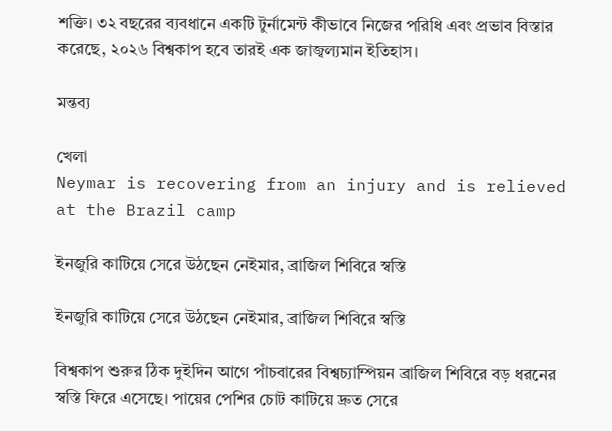শক্তি। ৩২ বছরের ব্যবধানে একটি টুর্নামেন্ট কীভাবে নিজের পরিধি এবং প্রভাব বিস্তার করেছে, ২০২৬ বিশ্বকাপ হবে তারই এক জাজ্বল্যমান ইতিহাস।

মন্তব্য

খেলা
Neymar is recovering from an injury and is relieved at the Brazil camp

ইনজুরি কাটিয়ে সেরে উঠছেন নেইমার, ব্রাজিল শিবিরে স্বস্তি

ইনজুরি কাটিয়ে সেরে উঠছেন নেইমার, ব্রাজিল শিবিরে স্বস্তি

বিশ্বকাপ শুরুর ঠিক দুইদিন আগে পাঁচবারের বিশ্বচ্যাম্পিয়ন ব্রাজিল শিবিরে বড় ধরনের স্বস্তি ফিরে এসেছে। পায়ের পেশির চোট কাটিয়ে দ্রুত সেরে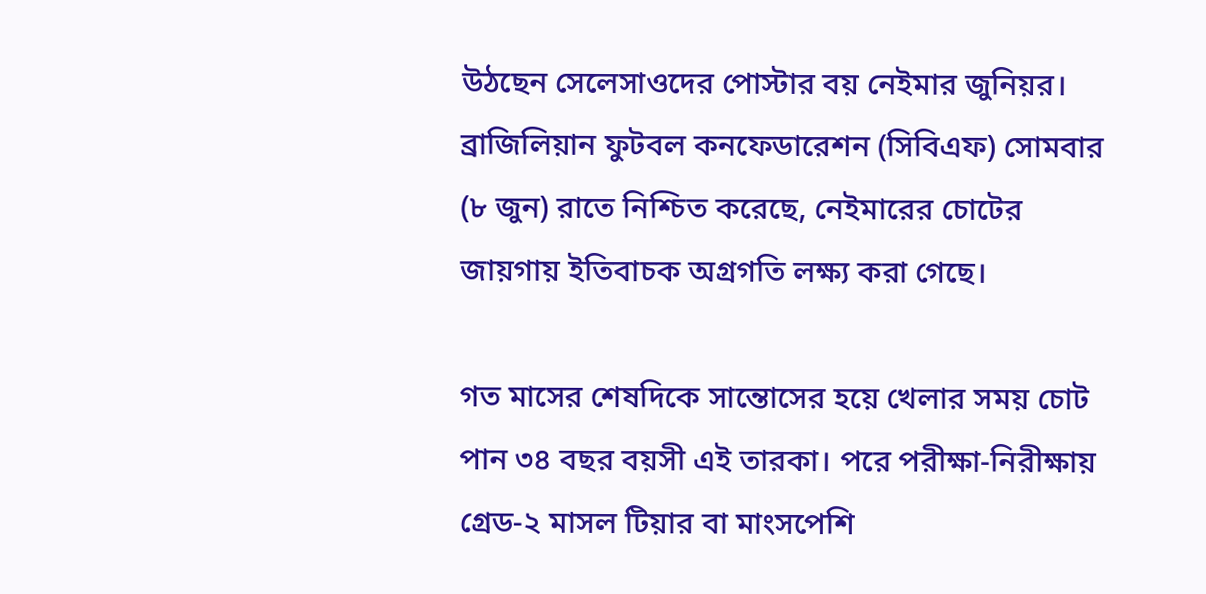উঠছেন সেলেসাওদের পোস্টার বয় নেইমার জুনিয়র। ব্রাজিলিয়ান ফুটবল কনফেডারেশন (সিবিএফ) সোমবার (৮ জুন) রাতে নিশ্চিত করেছে, নেইমারের চোটের জায়গায় ইতিবাচক অগ্রগতি লক্ষ্য করা গেছে।

গত মাসের শেষদিকে সান্তোসের হয়ে খেলার সময় চোট পান ৩৪ বছর বয়সী এই তারকা। পরে পরীক্ষা-নিরীক্ষায় গ্রেড-২ মাসল টিয়ার বা মাংসপেশি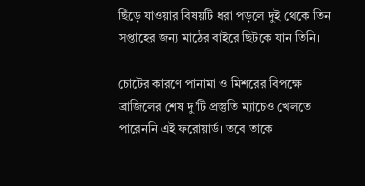ছিঁড়ে যাওয়ার বিষয়টি ধরা পড়লে দুই থেকে তিন সপ্তাহের জন্য মাঠের বাইরে ছিটকে যান তিনি।

চোটের কারণে পানামা ও মিশরের বিপক্ষে ব্রাজিলের শেষ দু’টি প্রস্তুতি ম্যাচেও খেলতে পারেননি এই ফরোয়ার্ড। তবে তাকে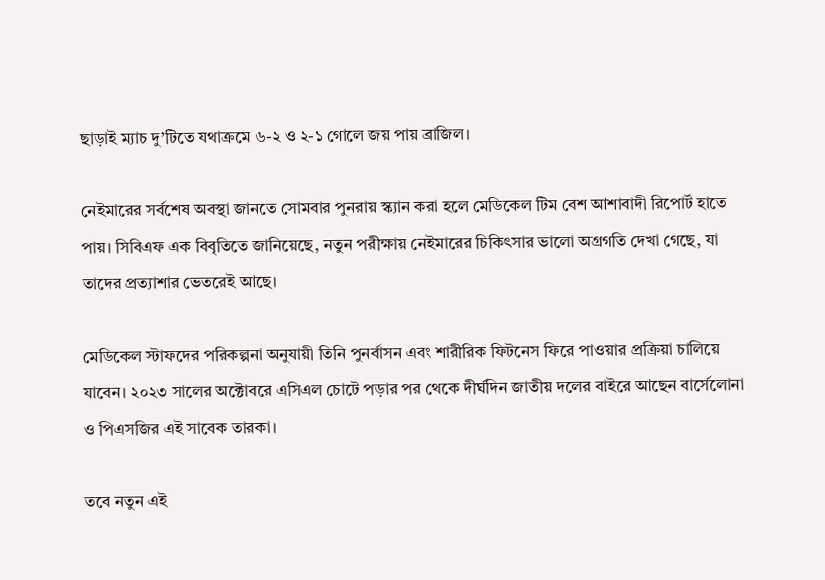ছাড়াই ম্যাচ দু’টিতে যথাক্রমে ৬-২ ও ২-১ গোলে জয় পায় ব্রাজিল।

নেইমারের সর্বশেষ অবস্থা জানতে সোমবার পুনরায় স্ক্যান করা হলে মেডিকেল টিম বেশ আশাবাদী রিপোর্ট হাতে পায়। সিবিএফ এক বিবৃতিতে জানিয়েছে, নতুন পরীক্ষায় নেইমারের চিকিৎসার ভালো অগ্রগতি দেখা গেছে, যা তাদের প্রত্যাশার ভেতরেই আছে।

মেডিকেল স্টাফদের পরিকল্পনা অনুযায়ী তিনি পুনর্বাসন এবং শারীরিক ফিটনেস ফিরে পাওয়ার প্রক্রিয়া চালিয়ে যাবেন। ২০২৩ সালের অক্টোবরে এসিএল চোটে পড়ার পর থেকে দীর্ঘদিন জাতীয় দলের বাইরে আছেন বার্সেলোনা ও পিএসজির এই সাবেক তারকা।

তবে নতুন এই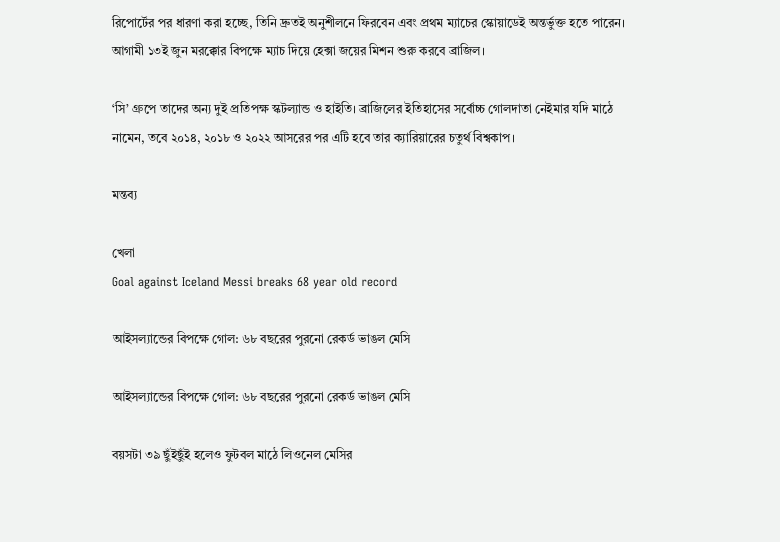রিপোর্টের পর ধারণা করা হচ্ছে, তিনি দ্রুতই অনুশীলনে ফিরবেন এবং প্রথম ম্যাচের স্কোয়াডেই অন্তর্ভুক্ত হতে পারেন। আগামী ১৩ই জুন মরক্কোর বিপক্ষে ম্যাচ দিয়ে হেক্সা জয়ের মিশন শুরু করবে ব্রাজিল।

‘সি’ গ্রুপে তাদের অন্য দুই প্রতিপক্ষ স্কটল্যান্ড ও হাইতি। ব্রাজিলের ইতিহাসের সর্বোচ্চ গোলদাতা নেইমার যদি মাঠে নামেন, তবে ২০১৪, ২০১৮ ও ২০২২ আসরের পর এটি হবে তার ক্যারিয়ারের চতুর্থ বিশ্বকাপ।

মন্তব্য

খেলা
Goal against Iceland Messi breaks 68 year old record

আইসল্যান্ডের বিপক্ষে গোল: ৬৮ বছরের পুরনো রেকর্ড ভাঙল মেসি

আইসল্যান্ডের বিপক্ষে গোল: ৬৮ বছরের পুরনো রেকর্ড ভাঙল মেসি

বয়সটা ৩৯ ছুঁইছুঁই হলেও ফুটবল মাঠে লিওনেল মেসির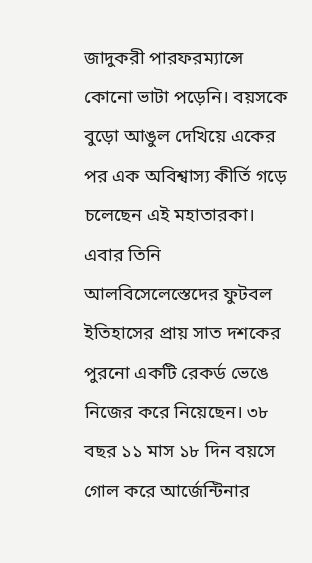জাদুকরী পারফরম্যান্সে কোনো ভাটা পড়েনি। বয়সকে বুড়ো আঙুল দেখিয়ে একের পর এক অবিশ্বাস্য কীর্তি গড়ে চলেছেন এই মহাতারকা। এবার তিনি আলবিসেলেস্তেদের ফুটবল ইতিহাসের প্রায় সাত দশকের পুরনো একটি রেকর্ড ভেঙে নিজের করে নিয়েছেন। ৩৮ বছর ১১ মাস ১৮ দিন বয়সে গোল করে আর্জেন্টিনার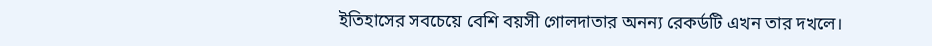ইতিহাসের সবচেয়ে বেশি বয়সী গোলদাতার অনন্য রেকর্ডটি এখন তার দখলে।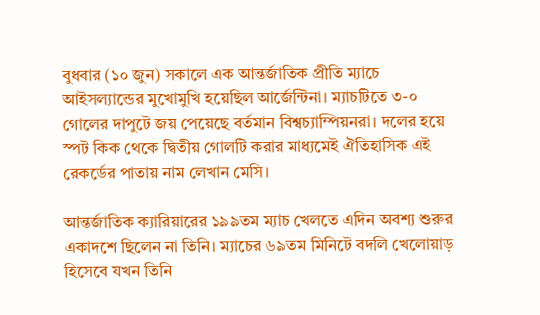বুধবার (১০ জুন) সকালে এক আন্তর্জাতিক প্রীতি ম্যাচে আইসল্যান্ডের মুখোমুখি হয়েছিল আর্জেন্টিনা। ম্যাচটিতে ৩-০ গোলের দাপুটে জয় পেয়েছে বর্তমান বিশ্বচ্যাম্পিয়নরা। দলের হয়ে স্পট কিক থেকে দ্বিতীয় গোলটি করার মাধ্যমেই ঐতিহাসিক এই রেকর্ডের পাতায় নাম লেখান মেসি।

আন্তর্জাতিক ক্যারিয়ারের ১৯৯তম ম্যাচ খেলতে এদিন অবশ্য শুরুর একাদশে ছিলেন না তিনি। ম্যাচের ৬৯তম মিনিটে বদলি খেলোয়াড় হিসেবে যখন তিনি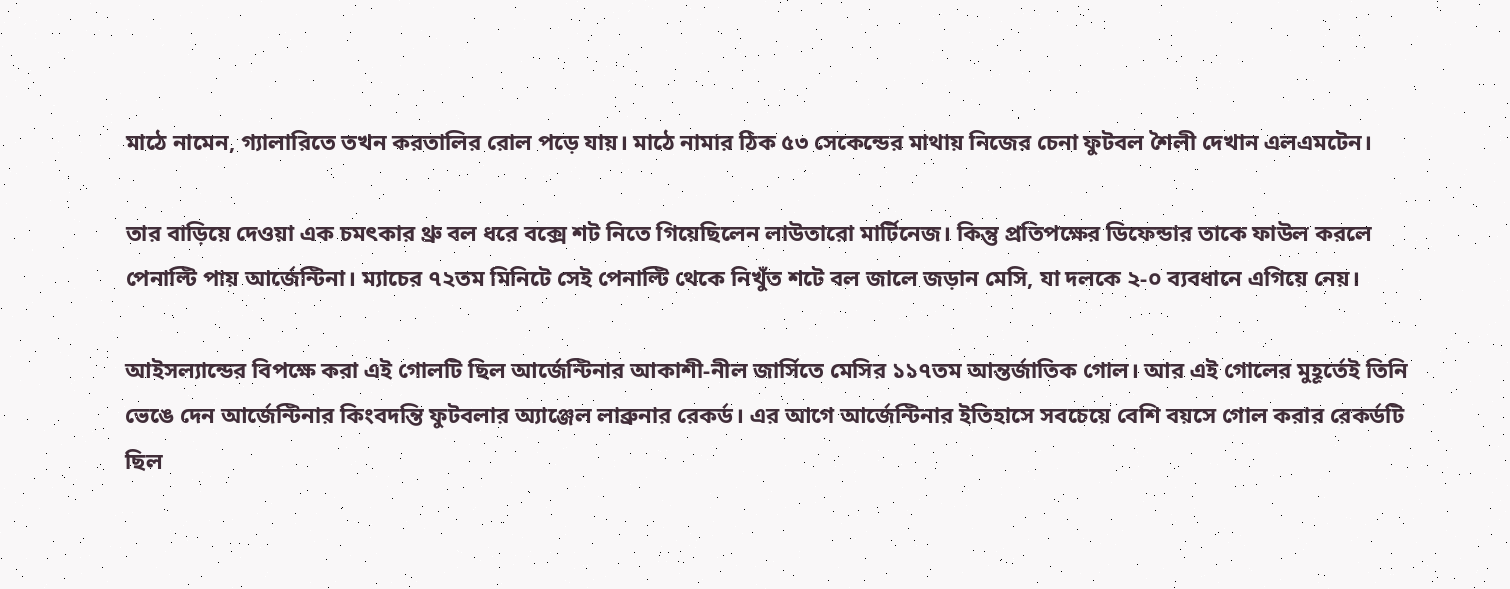মাঠে নামেন, গ্যালারিতে তখন করতালির রোল পড়ে যায়। মাঠে নামার ঠিক ৫৩ সেকেন্ডের মাথায় নিজের চেনা ফুটবল শৈলী দেখান এলএমটেন।

তার বাড়িয়ে দেওয়া এক চমৎকার থ্রু বল ধরে বক্সে শট নিতে গিয়েছিলেন লাউতারো মার্টিনেজ। কিন্তু প্রতিপক্ষের ডিফেন্ডার তাকে ফাউল করলে পেনাল্টি পায় আর্জেন্টিনা। ম্যাচের ৭২তম মিনিটে সেই পেনাল্টি থেকে নিখুঁত শটে বল জালে জড়ান মেসি, যা দলকে ২-০ ব্যবধানে এগিয়ে নেয়।

আইসল্যান্ডের বিপক্ষে করা এই গোলটি ছিল আর্জেন্টিনার আকাশী-নীল জার্সিতে মেসির ১১৭তম আন্তর্জাতিক গোল। আর এই গোলের মুহূর্তেই তিনি ভেঙে দেন আর্জেন্টিনার কিংবদন্তি ফুটবলার অ্যাঞ্জেল লাব্রুনার রেকর্ড। এর আগে আর্জেন্টিনার ইতিহাসে সবচেয়ে বেশি বয়সে গোল করার রেকর্ডটি ছিল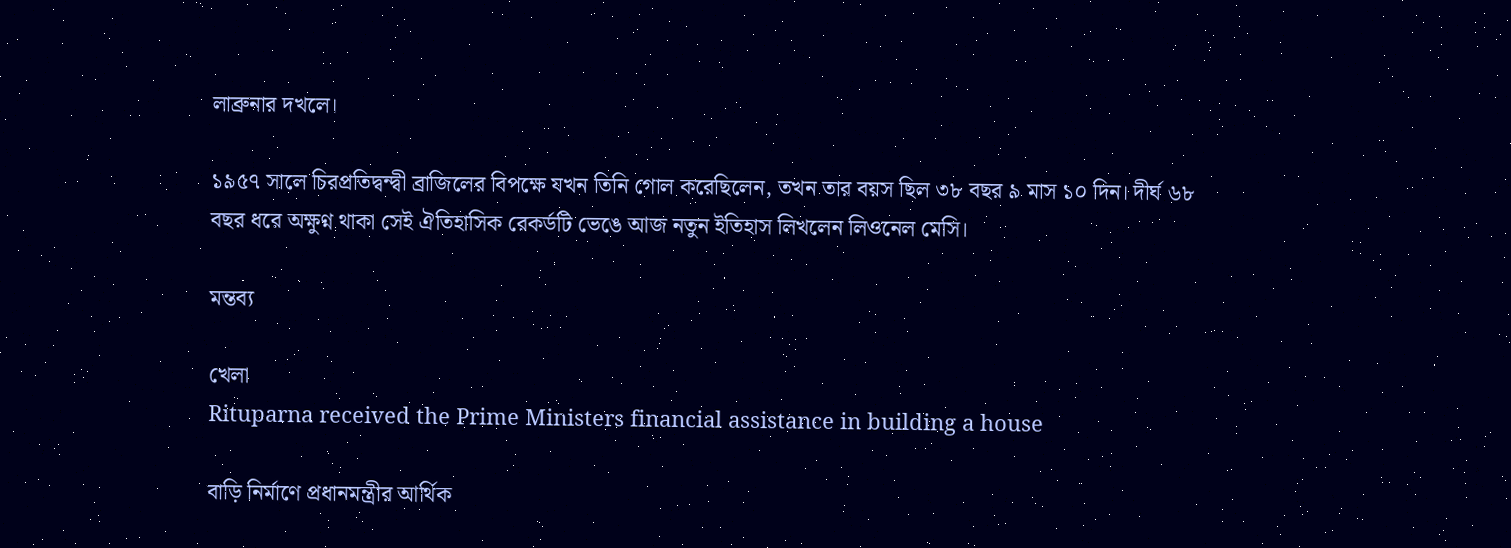লাব্রুনার দখলে।

১৯৫৭ সালে চিরপ্রতিদ্বন্দ্বী ব্রাজিলের বিপক্ষে যখন তিনি গোল করেছিলেন, তখন তার বয়স ছিল ৩৮ বছর ৯ মাস ১০ দিন। দীর্ঘ ৬৮ বছর ধরে অক্ষুণ্ন থাকা সেই ঐতিহাসিক রেকর্ডটি ভেঙে আজ নতুন ইতিহাস লিখলেন লিওনেল মেসি।

মন্তব্য

খেলা
Rituparna received the Prime Ministers financial assistance in building a house

বাড়ি নির্মাণে প্রধানমন্ত্রীর আর্থিক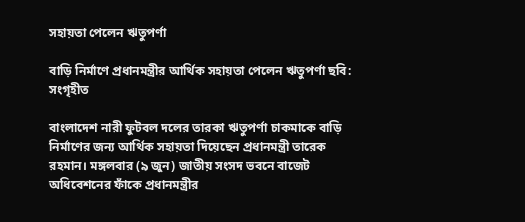সহায়তা পেলেন ঋতুপর্ণা

বাড়ি নির্মাণে প্রধানমন্ত্রীর আর্থিক সহায়তা পেলেন ঋতুপর্ণা ছবি: সংগৃহীত

বাংলাদেশ নারী ফুটবল দলের তারকা ঋতুপর্ণা চাকমাকে বাড়ি নির্মাণের জন্য আর্থিক সহায়তা দিয়েছেন প্রধানমন্ত্রী তারেক রহমান। মঙ্গলবার (৯ জুন) জাতীয় সংসদ ভবনে বাজেট অধিবেশনের ফাঁকে প্রধানমন্ত্রীর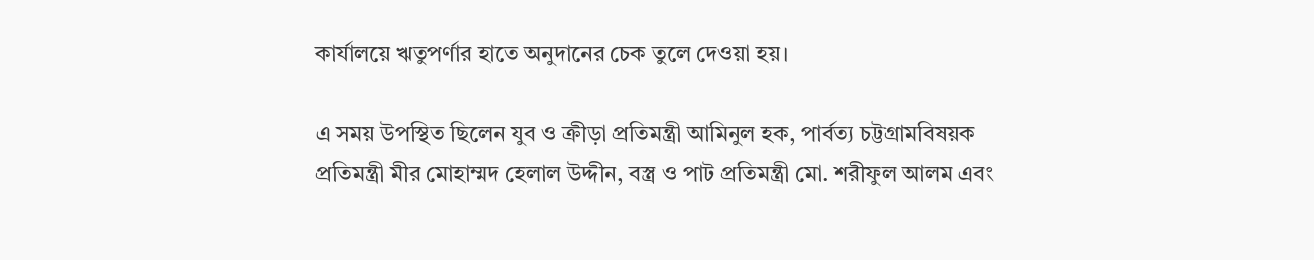কার্যালয়ে ঋতুপর্ণার হাতে অনুদানের চেক তুলে দেওয়া হয়।

এ সময় উপস্থিত ছিলেন যুব ও ক্রীড়া প্রতিমন্ত্রী আমিনুল হক, পার্বত্য চট্টগ্রামবিষয়ক প্রতিমন্ত্রী মীর মোহাম্মদ হেলাল উদ্দীন, বস্ত্র ও পাট প্রতিমন্ত্রী মো. শরীফুল আলম এবং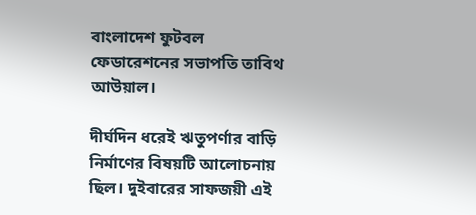বাংলাদেশ ফুটবল ফেডারেশনের সভাপতি তাবিথ আউয়াল।

দীর্ঘদিন ধরেই ঋতুপর্ণার বাড়ি নির্মাণের বিষয়টি আলোচনায় ছিল। দুইবারের সাফজয়ী এই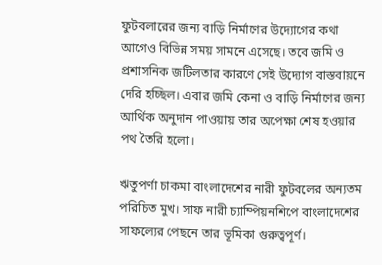ফুটবলারের জন্য বাড়ি নির্মাণের উদ্যোগের কথা আগেও বিভিন্ন সময় সামনে এসেছে। তবে জমি ও প্রশাসনিক জটিলতার কারণে সেই উদ্যোগ বাস্তবায়নে দেরি হচ্ছিল। এবার জমি কেনা ও বাড়ি নির্মাণের জন্য আর্থিক অনুদান পাওয়ায় তার অপেক্ষা শেষ হওয়ার পথ তৈরি হলো।

ঋতুপর্ণা চাকমা বাংলাদেশের নারী ফুটবলের অন্যতম পরিচিত মুখ। সাফ নারী চ্যাম্পিয়নশিপে বাংলাদেশের সাফল্যের পেছনে তার ভূমিকা গুরুত্বপূর্ণ।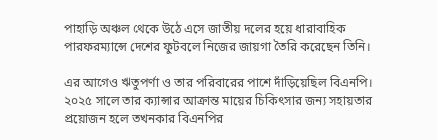পাহাড়ি অঞ্চল থেকে উঠে এসে জাতীয় দলের হয়ে ধারাবাহিক পারফরম্যান্সে দেশের ফুটবলে নিজের জায়গা তৈরি করেছেন তিনি।

এর আগেও ঋতুপর্ণা ও তার পরিবারের পাশে দাঁড়িয়েছিল বিএনপি। ২০২৫ সালে তার ক্যান্সার আক্রান্ত মায়ের চিকিৎসার জন্য সহায়তার প্রয়োজন হলে তখনকার বিএনপির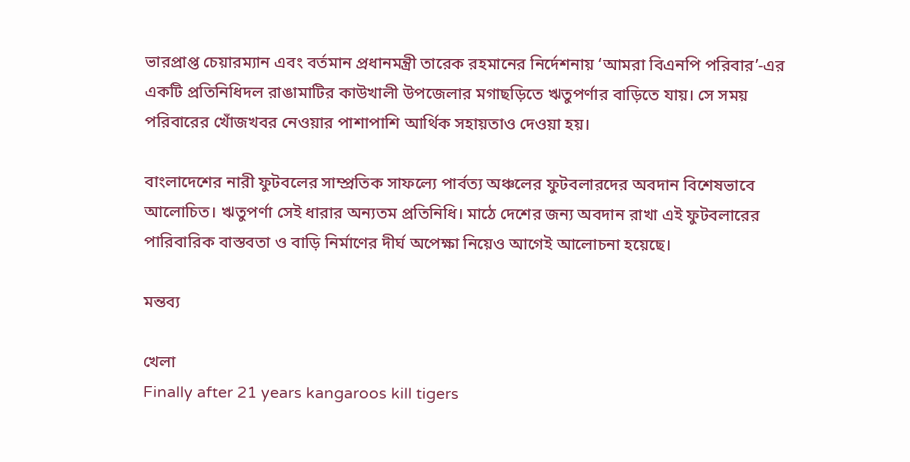ভারপ্রাপ্ত চেয়ারম্যান এবং বর্তমান প্রধানমন্ত্রী তারেক রহমানের নির্দেশনায় ‘আমরা বিএনপি পরিবার’-এর একটি প্রতিনিধিদল রাঙামাটির কাউখালী উপজেলার মগাছড়িতে ঋতুপর্ণার বাড়িতে যায়। সে সময় পরিবারের খোঁজখবর নেওয়ার পাশাপাশি আর্থিক সহায়তাও দেওয়া হয়।

বাংলাদেশের নারী ফুটবলের সাম্প্রতিক সাফল্যে পার্বত্য অঞ্চলের ফুটবলারদের অবদান বিশেষভাবে আলোচিত। ঋতুপর্ণা সেই ধারার অন্যতম প্রতিনিধি। মাঠে দেশের জন্য অবদান রাখা এই ফুটবলারের পারিবারিক বাস্তবতা ও বাড়ি নির্মাণের দীর্ঘ অপেক্ষা নিয়েও আগেই আলোচনা হয়েছে।

মন্তব্য

খেলা
Finally after 21 years kangaroos kill tigers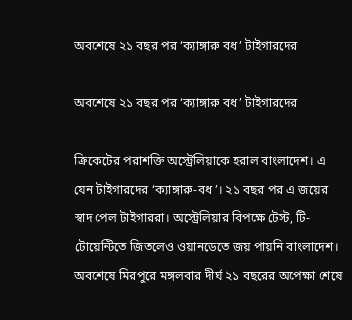অবশেষে ২১ বছর পর ‘ক্যাঙ্গারু বধ’ টাইগারদের

অবশেষে ২১ বছর পর ‘ক্যাঙ্গারু বধ’ টাইগারদের

ক্রিকেটের পরাশক্তি অস্ট্রেলিয়াকে হরাল বাংলাদেশ। এ যেন টাইগারদের ‘ক্যাঙ্গারু-বধ’। ২১ বছর পর এ জয়ের স্বাদ পেল টাইগাররা। অস্ট্রেলিয়ার বিপক্ষে টেস্ট, টি-টোয়েন্টিতে জিতলেও ওয়ানডেতে জয় পায়নি বাংলাদেশ। অবশেষে মিরপুরে মঙ্গলবার দীর্ঘ ২১ বছরের অপেক্ষা শেষে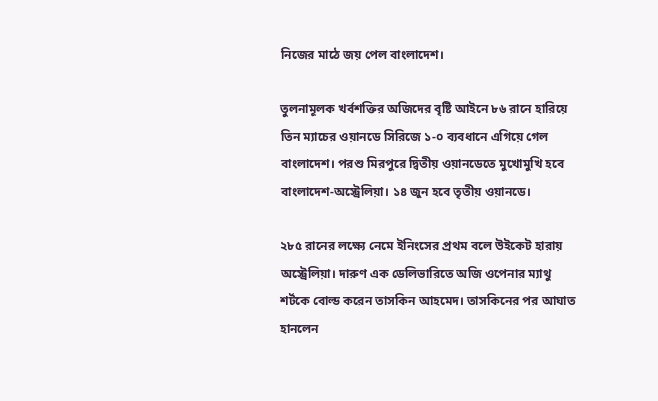নিজের মাঠে জয় পেল বাংলাদেশ।

তুলনামূলক খর্বশক্তির অজিদের বৃষ্টি আইনে ৮৬ রানে হারিয়ে তিন ম্যাচের ওয়ানডে সিরিজে ১-০ ব্যবধানে এগিয়ে গেল বাংলাদেশ। পরশু মিরপুরে দ্বিতীয় ওয়ানডেতে মুখোমুখি হবে বাংলাদেশ-অস্ট্রেলিয়া। ১৪ জুন হবে তৃতীয় ওয়ানডে।

২৮৫ রানের লক্ষ্যে নেমে ইনিংসের প্রথম বলে উইকেট হারায় অস্ট্রেলিয়া। দারুণ এক ডেলিভারিতে অজি ওপেনার ম্যাথু শর্টকে বোল্ড করেন তাসকিন আহমেদ। তাসকিনের পর আঘাত হানলেন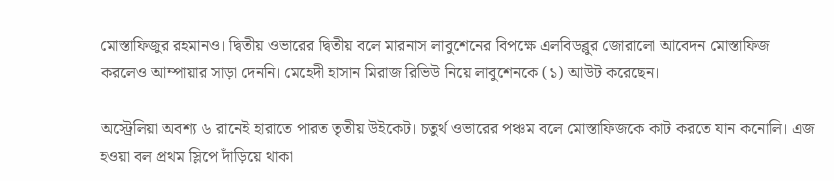মোস্তাফিজুর রহমানও। দ্বিতীয় ওভারের দ্বিতীয় বলে মারনাস লাবুশেনের বিপক্ষে এলবিডব্লুর জোরালো আবেদন মোস্তাফিজ করলেও আম্পায়ার সাড়া দেননি। মেহেদী হাসান মিরাজ রিভিউ নিয়ে লাবুশেনকে (১) আউট করেছেন।

অস্ট্রেলিয়া অবশ্য ৬ রানেই হারাতে পারত তৃতীয় উইকেট। চতুর্থ ওভারের পঞ্চম বলে মোস্তাফিজকে কাট করতে যান কনোলি। এজ হওয়া বল প্রথম স্লিপে দাঁড়িয়ে থাকা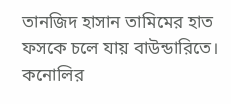তানজিদ হাসান তামিমের হাত ফসকে চলে যায় বাউন্ডারিতে। কনোলির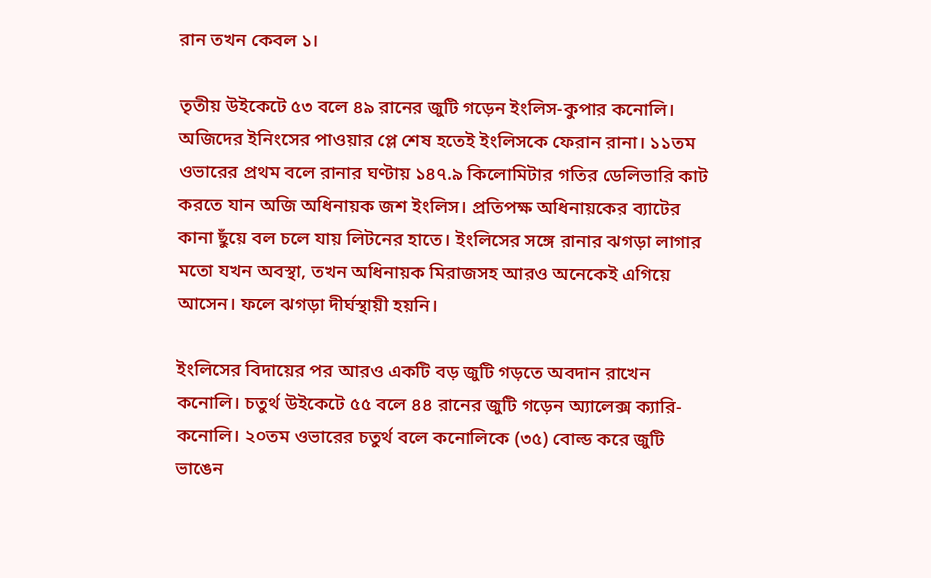রান তখন কেবল ১।

তৃতীয় উইকেটে ৫৩ বলে ৪৯ রানের জুটি গড়েন ইংলিস-কুপার কনোলি। অজিদের ইনিংসের পাওয়ার প্লে শেষ হতেই ইংলিসকে ফেরান রানা। ১১তম ওভারের প্রথম বলে রানার ঘণ্টায় ১৪৭.৯ কিলোমিটার গতির ডেলিভারি কাট করতে যান অজি অধিনায়ক জশ ইংলিস। প্রতিপক্ষ অধিনায়কের ব্যাটের কানা ছুঁয়ে বল চলে যায় লিটনের হাতে। ইংলিসের সঙ্গে রানার ঝগড়া লাগার মতো যখন অবস্থা, তখন অধিনায়ক মিরাজসহ আরও অনেকেই এগিয়ে আসেন। ফলে ঝগড়া দীর্ঘস্থায়ী হয়নি।

ইংলিসের বিদায়ের পর আরও একটি বড় জুটি গড়তে অবদান রাখেন কনোলি। চতুর্থ উইকেটে ৫৫ বলে ৪৪ রানের জুটি গড়েন অ্যালেক্স ক্যারি-কনোলি। ২০তম ওভারের চতুর্থ বলে কনোলিকে (৩৫) বোল্ড করে জুটি ভাঙেন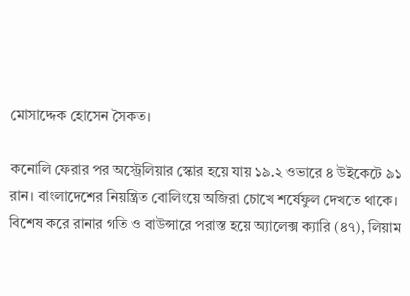মোসাদ্দেক হোসেন সৈকত।

কনোলি ফেরার পর অস্ট্রেলিয়ার স্কোর হয়ে যায় ১৯.২ ওভারে ৪ উইকেটে ৯১ রান। বাংলাদেশের নিয়ন্ত্রিত বোলিংয়ে অজিরা চোখে শর্ষেফুল দেখতে থাকে। বিশেষ করে রানার গতি ও বাউন্সারে পরাস্ত হয়ে অ্যালেক্স ক্যারি (৪৭), লিয়াম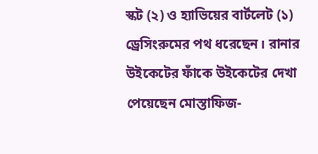স্কট (২) ও হ্যাভিয়ের বার্টলেট (১) ড্রেসিংরুমের পথ ধরেছেন। রানার উইকেটের ফাঁকে উইকেটের দেখা পেয়েছেন মোস্তাফিজ-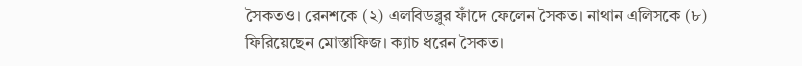সৈকতও। রেনশকে (২) এলবিডব্লুর ফাঁদে ফেলেন সৈকত। নাথান এলিসকে (৮) ফিরিয়েছেন মোস্তাফিজ। ক্যাচ ধরেন সৈকত।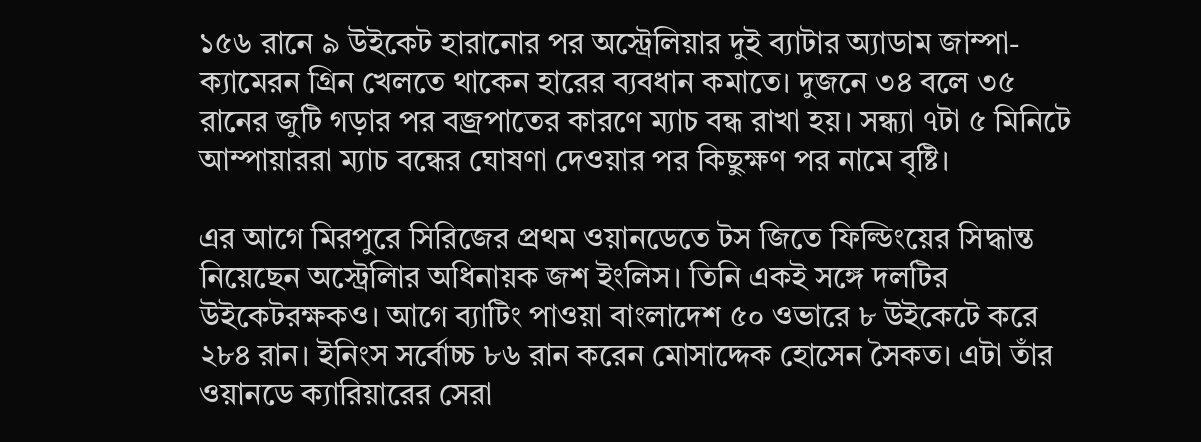১৫৬ রানে ৯ উইকেট হারানোর পর অস্ট্রেলিয়ার দুই ব্যাটার অ্যাডাম জাম্পা-ক্যামেরন গ্রিন খেলতে থাকেন হারের ব্যবধান কমাতে। দুজনে ৩৪ বলে ৩৫ রানের জুটি গড়ার পর বজ্রপাতের কারণে ম্যাচ বন্ধ রাখা হয়। সন্ধ্যা ৭টা ৫ মিনিটে আম্পায়াররা ম্যাচ বন্ধের ঘোষণা দেওয়ার পর কিছুক্ষণ পর নামে বৃষ্টি।

এর আগে মিরপুরে সিরিজের প্রথম ওয়ানডেতে টস জিতে ফিল্ডিংয়ের সিদ্ধান্ত নিয়েছেন অস্ট্রেলিার অধিনায়ক জশ ইংলিস। তিনি একই সঙ্গে দলটির উইকেটরক্ষকও। আগে ব্যাটিং পাওয়া বাংলাদেশ ৫০ ওভারে ৮ উইকেটে করে ২৮৪ রান। ইনিংস সর্বোচ্চ ৮৬ রান করেন মোসাদ্দেক হোসেন সৈকত। এটা তাঁর ওয়ানডে ক্যারিয়ারের সেরা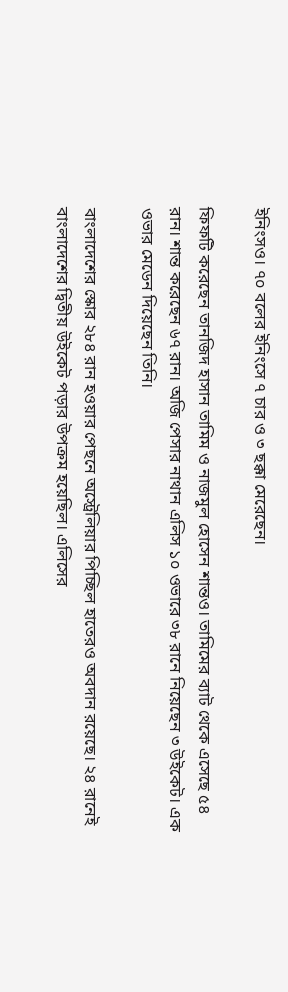ইনিংসও। ৭০ বলের ইনিংসে ৭ চার ও ৩ ছক্কা মেরেছেন।

ফিফটি করেছেন তানজিদ হাসান তামিম ও নাজমুল হোসেন শান্তও। তামিমের ব্যাট থেকে এসেছে ৫৪ রান। শান্ত করেছেন ৬৭ রান। অজি পেসার নাথান এলিস ১০ ওভারে ৩৮ রানে নিয়েছেন ৩ উইকেট। এক ওভার মেডেন দিয়েছেন তিনি।

বাংলাদেশের স্কোর ২৮৪ রান হওয়ার পেছনে অস্ট্রেলিয়ার পিচ্ছিল হাতেরও অবদান রয়েছে। ২৪ রানেই বাংলাদেশের দ্বিতীয় উইকেট পড়ার উপক্রম হয়েছিল। এলিসের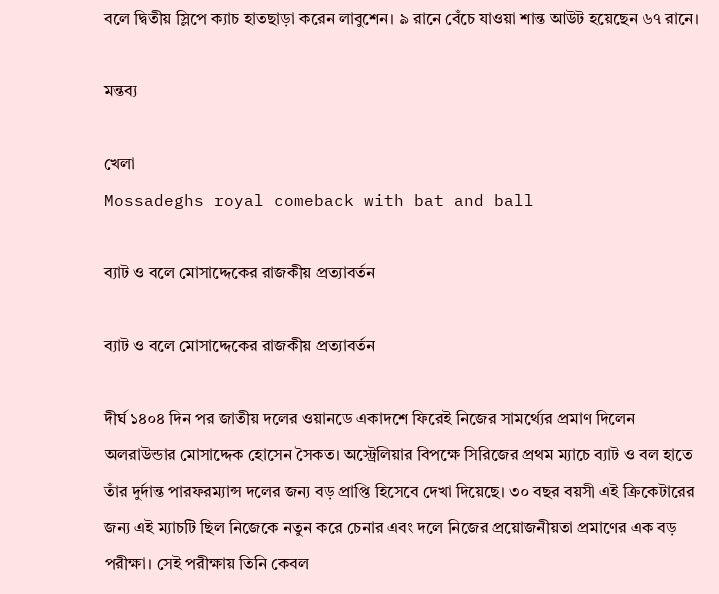বলে দ্বিতীয় স্লিপে ক্যাচ হাতছাড়া করেন লাবুশেন। ৯ রানে বেঁচে যাওয়া শান্ত আউট হয়েছেন ৬৭ রানে।

মন্তব্য

খেলা
Mossadeghs royal comeback with bat and ball

ব্যাট ও বলে মোসাদ্দেকের রাজকীয় প্রত্যাবর্তন

ব্যাট ও বলে মোসাদ্দেকের রাজকীয় প্রত্যাবর্তন

দীর্ঘ ১৪০৪ দিন পর জাতীয় দলের ওয়ানডে একাদশে ফিরেই নিজের সামর্থ্যের প্রমাণ দিলেন অলরাউন্ডার মোসাদ্দেক হোসেন সৈকত। অস্ট্রেলিয়ার বিপক্ষে সিরিজের প্রথম ম্যাচে ব্যাট ও বল হাতে তাঁর দুর্দান্ত পারফরম্যান্স দলের জন্য বড় প্রাপ্তি হিসেবে দেখা দিয়েছে। ৩০ বছর বয়সী এই ক্রিকেটারের জন্য এই ম্যাচটি ছিল নিজেকে নতুন করে চেনার এবং দলে নিজের প্রয়োজনীয়তা প্রমাণের এক বড় পরীক্ষা। সেই পরীক্ষায় তিনি কেবল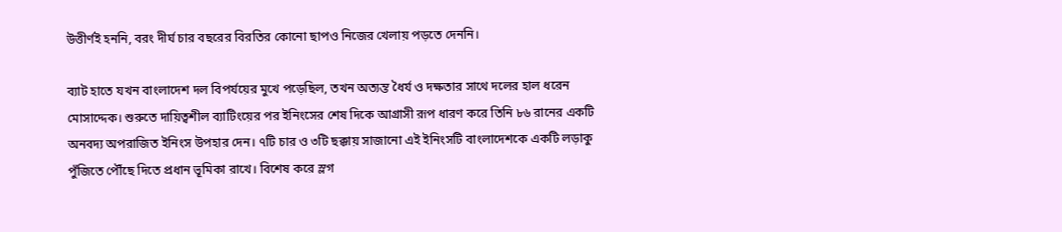উত্তীর্ণই হননি, বরং দীর্ঘ চার বছরের বিরতির কোনো ছাপও নিজের খেলায় পড়তে দেননি।

ব্যাট হাতে যখন বাংলাদেশ দল বিপর্যয়ের মুখে পড়েছিল, তখন অত্যন্ত ধৈর্য ও দক্ষতার সাথে দলের হাল ধরেন মোসাদ্দেক। শুরুতে দায়িত্বশীল ব্যাটিংয়ের পর ইনিংসের শেষ দিকে আগ্রাসী রূপ ধারণ করে তিনি ৮৬ রানের একটি অনবদ্য অপরাজিত ইনিংস উপহার দেন। ৭টি চার ও ৩টি ছক্কায় সাজানো এই ইনিংসটি বাংলাদেশকে একটি লড়াকু পুঁজিতে পৌঁছে দিতে প্রধান ভূমিকা রাখে। বিশেষ করে স্লগ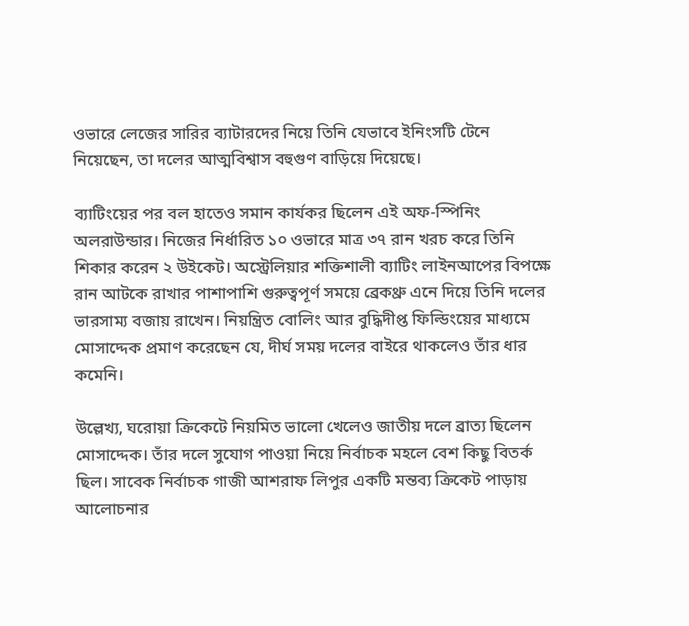ওভারে লেজের সারির ব্যাটারদের নিয়ে তিনি যেভাবে ইনিংসটি টেনে নিয়েছেন, তা দলের আত্মবিশ্বাস বহুগুণ বাড়িয়ে দিয়েছে।

ব্যাটিংয়ের পর বল হাতেও সমান কার্যকর ছিলেন এই অফ-স্পিনিং অলরাউন্ডার। নিজের নির্ধারিত ১০ ওভারে মাত্র ৩৭ রান খরচ করে তিনি শিকার করেন ২ উইকেট। অস্ট্রেলিয়ার শক্তিশালী ব্যাটিং লাইনআপের বিপক্ষে রান আটকে রাখার পাশাপাশি গুরুত্বপূর্ণ সময়ে ব্রেকথ্রু এনে দিয়ে তিনি দলের ভারসাম্য বজায় রাখেন। নিয়ন্ত্রিত বোলিং আর বুদ্ধিদীপ্ত ফিল্ডিংয়ের মাধ্যমে মোসাদ্দেক প্রমাণ করেছেন যে, দীর্ঘ সময় দলের বাইরে থাকলেও তাঁর ধার কমেনি।

উল্লেখ্য, ঘরোয়া ক্রিকেটে নিয়মিত ভালো খেলেও জাতীয় দলে ব্রাত্য ছিলেন মোসাদ্দেক। তাঁর দলে সুযোগ পাওয়া নিয়ে নির্বাচক মহলে বেশ কিছু বিতর্ক ছিল। সাবেক নির্বাচক গাজী আশরাফ লিপুর একটি মন্তব্য ক্রিকেট পাড়ায় আলোচনার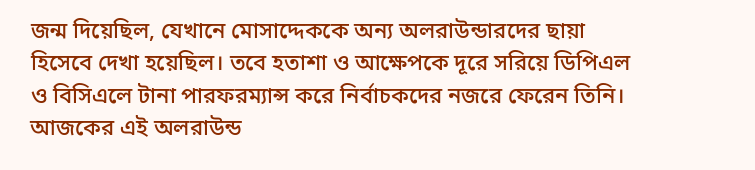জন্ম দিয়েছিল, যেখানে মোসাদ্দেককে অন্য অলরাউন্ডারদের ছায়া হিসেবে দেখা হয়েছিল। তবে হতাশা ও আক্ষেপকে দূরে সরিয়ে ডিপিএল ও বিসিএলে টানা পারফরম্যান্স করে নির্বাচকদের নজরে ফেরেন তিনি। আজকের এই অলরাউন্ড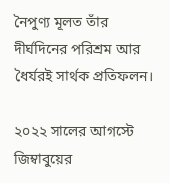নৈপুণ্য মূলত তাঁর দীর্ঘদিনের পরিশ্রম আর ধৈর্যরই সার্থক প্রতিফলন।

২০২২ সালের আগস্টে জিম্বাবুয়ের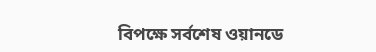বিপক্ষে সর্বশেষ ওয়ানডে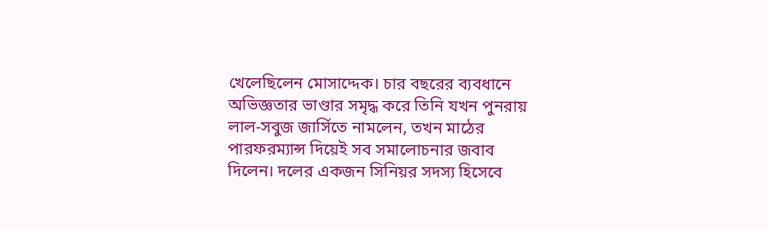খেলেছিলেন মোসাদ্দেক। চার বছরের ব্যবধানে অভিজ্ঞতার ভাণ্ডার সমৃদ্ধ করে তিনি যখন পুনরায় লাল-সবুজ জার্সিতে নামলেন, তখন মাঠের পারফরম্যান্স দিয়েই সব সমালোচনার জবাব দিলেন। দলের একজন সিনিয়র সদস্য হিসেবে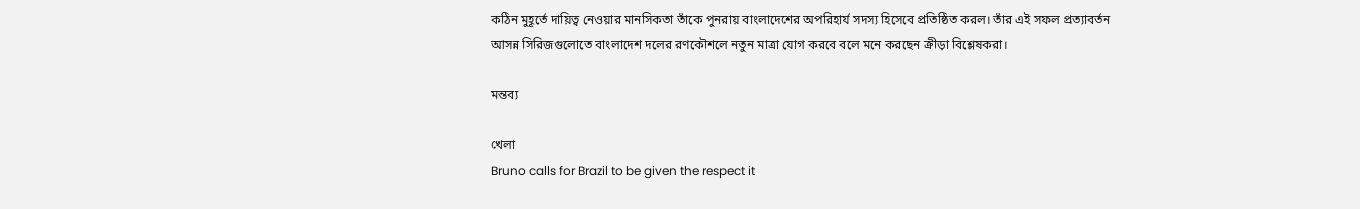কঠিন মুহূর্তে দায়িত্ব নেওয়ার মানসিকতা তাঁকে পুনরায় বাংলাদেশের অপরিহার্য সদস্য হিসেবে প্রতিষ্ঠিত করল। তাঁর এই সফল প্রত্যাবর্তন আসন্ন সিরিজগুলোতে বাংলাদেশ দলের রণকৌশলে নতুন মাত্রা যোগ করবে বলে মনে করছেন ক্রীড়া বিশ্লেষকরা।

মন্তব্য

খেলা
Bruno calls for Brazil to be given the respect it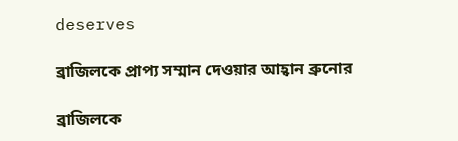deserves

ব্রাজিলকে প্রাপ্য সম্মান দেওয়ার আহ্বান ব্রুনোর

ব্রাজিলকে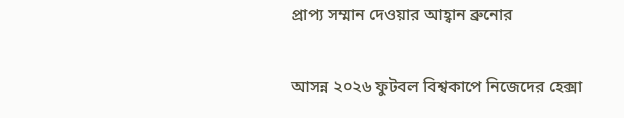প্রাপ্য সম্মান দেওয়ার আহ্বান ব্রুনোর

আসন্ন ২০২৬ ফুটবল বিশ্বকাপে নিজেদের হেক্সা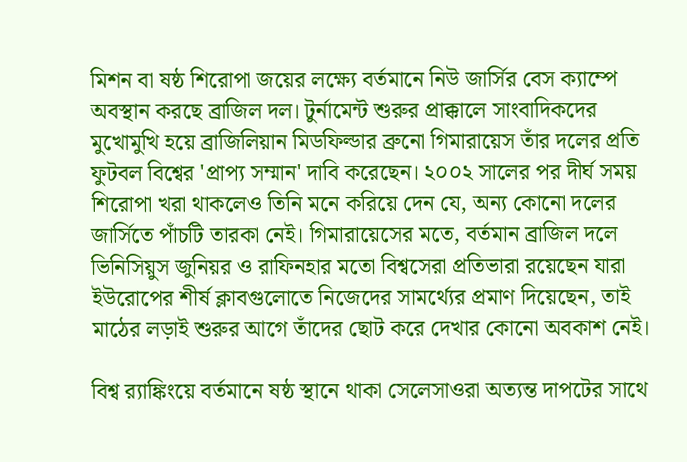মিশন বা ষষ্ঠ শিরোপা জয়ের লক্ষ্যে বর্তমানে নিউ জার্সির বেস ক্যাম্পে অবস্থান করছে ব্রাজিল দল। টুর্নামেন্ট শুরুর প্রাক্কালে সাংবাদিকদের মুখোমুখি হয়ে ব্রাজিলিয়ান মিডফিল্ডার ব্রুনো গিমারায়েস তাঁর দলের প্রতি ফুটবল বিশ্বের 'প্রাপ্য সম্মান' দাবি করেছেন। ২০০২ সালের পর দীর্ঘ সময় শিরোপা খরা থাকলেও তিনি মনে করিয়ে দেন যে, অন্য কোনো দলের জার্সিতে পাঁচটি তারকা নেই। গিমারায়েসের মতে, বর্তমান ব্রাজিল দলে ভিনিসিয়ুস জুনিয়র ও রাফিনহার মতো বিশ্বসেরা প্রতিভারা রয়েছেন যারা ইউরোপের শীর্ষ ক্লাবগুলোতে নিজেদের সামর্থ্যের প্রমাণ দিয়েছেন, তাই মাঠের লড়াই শুরুর আগে তাঁদের ছোট করে দেখার কোনো অবকাশ নেই।

বিশ্ব র‍্যাঙ্কিংয়ে বর্তমানে ষষ্ঠ স্থানে থাকা সেলেসাওরা অত্যন্ত দাপটের সাথে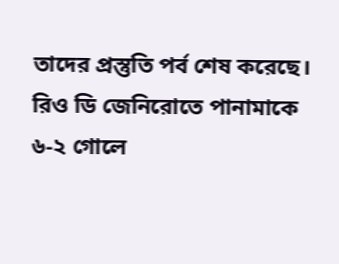তাদের প্রস্তুতি পর্ব শেষ করেছে। রিও ডি জেনিরোতে পানামাকে ৬-২ গোলে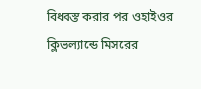বিধ্বস্ত করার পর ওহাইওর ক্লিভল্যান্ডে মিসরের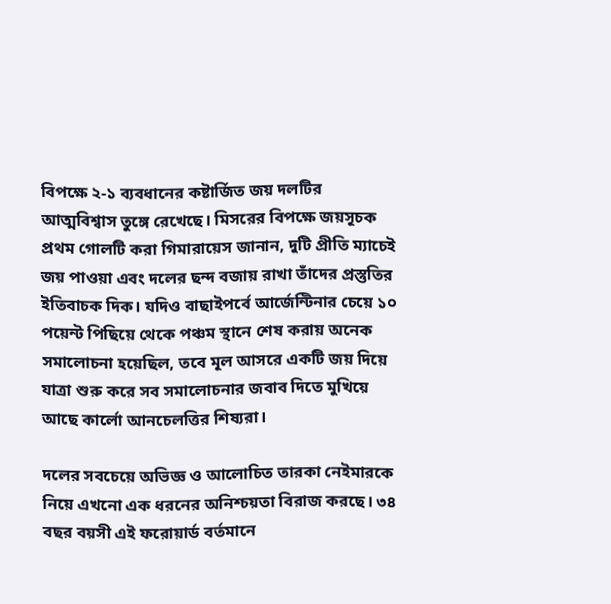বিপক্ষে ২-১ ব্যবধানের কষ্টার্জিত জয় দলটির আত্মবিশ্বাস তুঙ্গে রেখেছে। মিসরের বিপক্ষে জয়সূচক প্রথম গোলটি করা গিমারায়েস জানান, দুটি প্রীতি ম্যাচেই জয় পাওয়া এবং দলের ছন্দ বজায় রাখা তাঁদের প্রস্তুতির ইতিবাচক দিক। যদিও বাছাইপর্বে আর্জেন্টিনার চেয়ে ১০ পয়েন্ট পিছিয়ে থেকে পঞ্চম স্থানে শেষ করায় অনেক সমালোচনা হয়েছিল, তবে মূল আসরে একটি জয় দিয়ে যাত্রা শুরু করে সব সমালোচনার জবাব দিতে মুখিয়ে আছে কার্লো আনচেলত্তির শিষ্যরা।

দলের সবচেয়ে অভিজ্ঞ ও আলোচিত তারকা নেইমারকে নিয়ে এখনো এক ধরনের অনিশ্চয়তা বিরাজ করছে। ৩৪ বছর বয়সী এই ফরোয়ার্ড বর্তমানে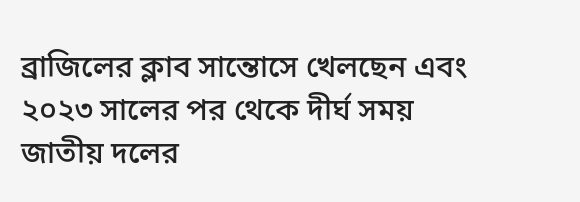ব্রাজিলের ক্লাব সান্তোসে খেলছেন এবং ২০২৩ সালের পর থেকে দীর্ঘ সময় জাতীয় দলের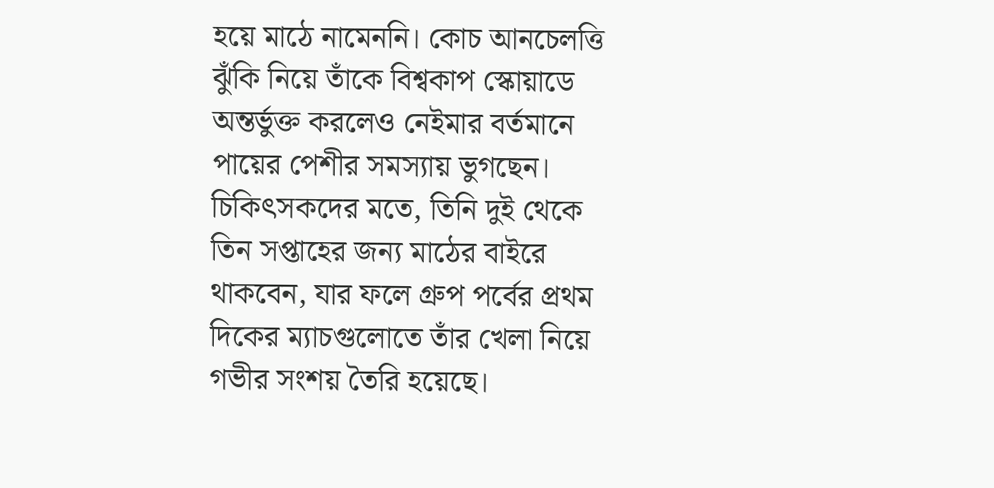হয়ে মাঠে নামেননি। কোচ আনচেলত্তি ঝুঁকি নিয়ে তাঁকে বিশ্বকাপ স্কোয়াডে অন্তর্ভুক্ত করলেও নেইমার বর্তমানে পায়ের পেশীর সমস্যায় ভুগছেন। চিকিৎসকদের মতে, তিনি দুই থেকে তিন সপ্তাহের জন্য মাঠের বাইরে থাকবেন, যার ফলে গ্রুপ পর্বের প্রথম দিকের ম্যাচগুলোতে তাঁর খেলা নিয়ে গভীর সংশয় তৈরি হয়েছে।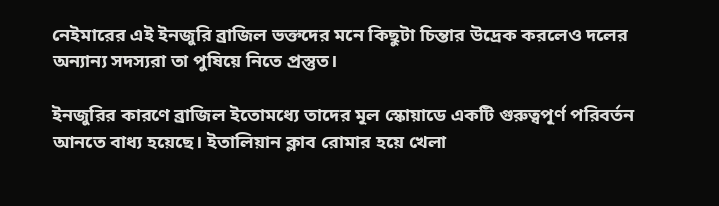নেইমারের এই ইনজুরি ব্রাজিল ভক্তদের মনে কিছুটা চিন্তার উদ্রেক করলেও দলের অন্যান্য সদস্যরা তা পুষিয়ে নিতে প্রস্তুত।

ইনজুরির কারণে ব্রাজিল ইতোমধ্যে তাদের মূল স্কোয়াডে একটি গুরুত্বপূর্ণ পরিবর্তন আনতে বাধ্য হয়েছে। ইতালিয়ান ক্লাব রোমার হয়ে খেলা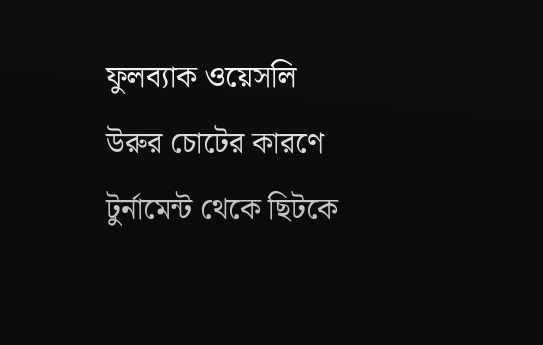ফুলব্যাক ওয়েসলি উরুর চোটের কারণে টুর্নামেন্ট থেকে ছিটকে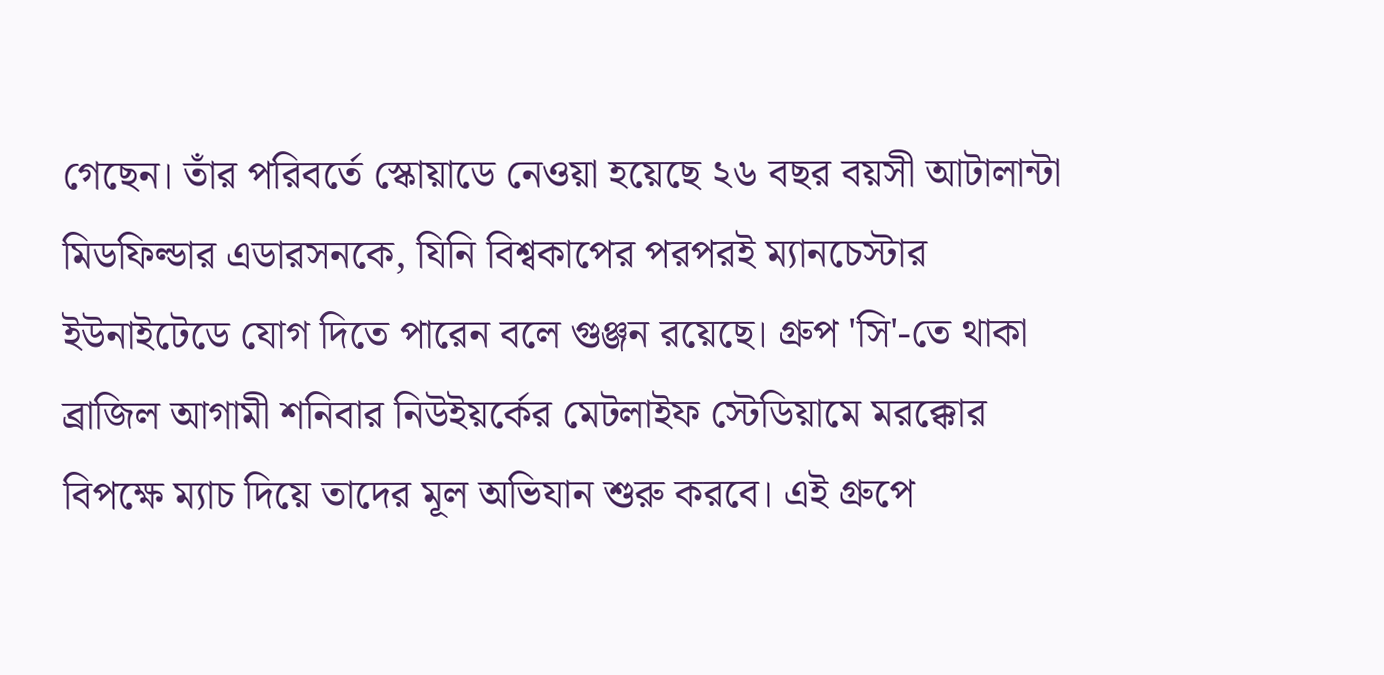গেছেন। তাঁর পরিবর্তে স্কোয়াডে নেওয়া হয়েছে ২৬ বছর বয়সী আটালান্টা মিডফিল্ডার এডারসনকে, যিনি বিশ্বকাপের পরপরই ম্যানচেস্টার ইউনাইটেডে যোগ দিতে পারেন বলে গুঞ্জন রয়েছে। গ্রুপ 'সি'-তে থাকা ব্রাজিল আগামী শনিবার নিউইয়র্কের মেটলাইফ স্টেডিয়ামে মরক্কোর বিপক্ষে ম্যাচ দিয়ে তাদের মূল অভিযান শুরু করবে। এই গ্রুপে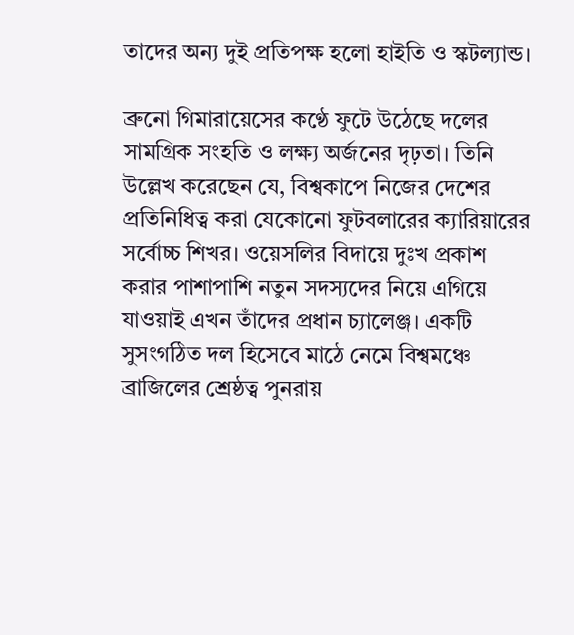তাদের অন্য দুই প্রতিপক্ষ হলো হাইতি ও স্কটল্যান্ড।

ব্রুনো গিমারায়েসের কণ্ঠে ফুটে উঠেছে দলের সামগ্রিক সংহতি ও লক্ষ্য অর্জনের দৃঢ়তা। তিনি উল্লেখ করেছেন যে, বিশ্বকাপে নিজের দেশের প্রতিনিধিত্ব করা যেকোনো ফুটবলারের ক্যারিয়ারের সর্বোচ্চ শিখর। ওয়েসলির বিদায়ে দুঃখ প্রকাশ করার পাশাপাশি নতুন সদস্যদের নিয়ে এগিয়ে যাওয়াই এখন তাঁদের প্রধান চ্যালেঞ্জ। একটি সুসংগঠিত দল হিসেবে মাঠে নেমে বিশ্বমঞ্চে ব্রাজিলের শ্রেষ্ঠত্ব পুনরায়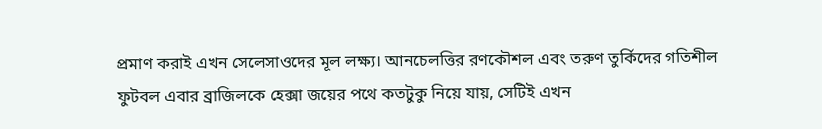প্রমাণ করাই এখন সেলেসাওদের মূল লক্ষ্য। আনচেলত্তির রণকৌশল এবং তরুণ তুর্কিদের গতিশীল ফুটবল এবার ব্রাজিলকে হেক্সা জয়ের পথে কতটুকু নিয়ে যায়, সেটিই এখন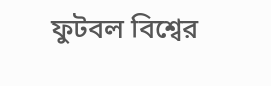ফুটবল বিশ্বের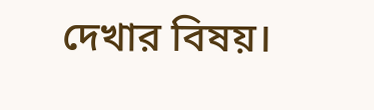দেখার বিষয়।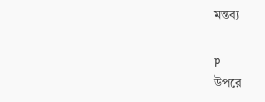মন্তব্য

p
উপরে